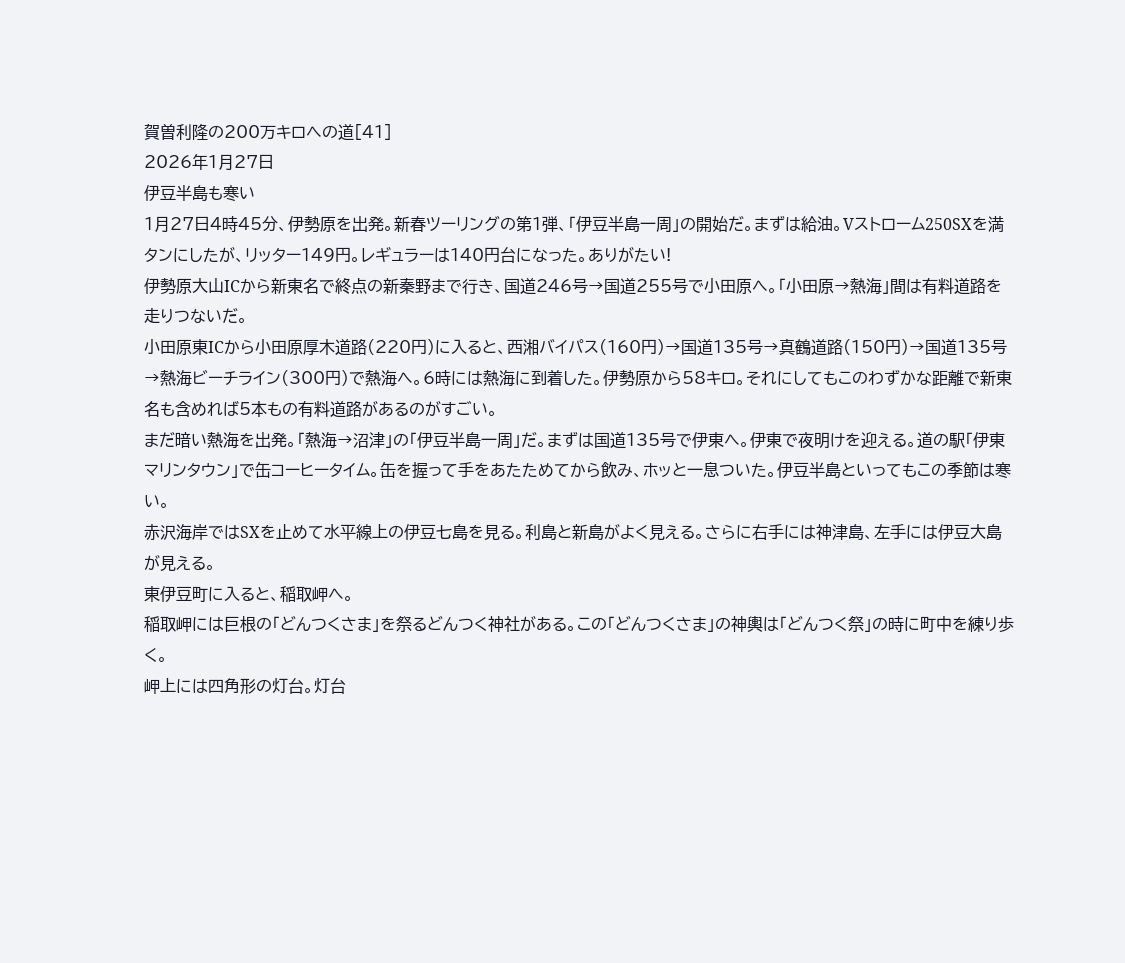賀曽利隆の200万キロへの道[41]
2026年1月27日
伊豆半島も寒い
1月27日4時45分、伊勢原を出発。新春ツーリングの第1弾、「伊豆半島一周」の開始だ。まずは給油。Vストローム250SXを満タンにしたが、リッター149円。レギュラーは140円台になった。ありがたい!
伊勢原大山ICから新東名で終点の新秦野まで行き、国道246号→国道255号で小田原へ。「小田原→熱海」間は有料道路を走りつないだ。
小田原東ICから小田原厚木道路(220円)に入ると、西湘バイパス(160円)→国道135号→真鶴道路(150円)→国道135号→熱海ビーチライン(300円)で熱海へ。6時には熱海に到着した。伊勢原から58キロ。それにしてもこのわずかな距離で新東名も含めれば5本もの有料道路があるのがすごい。
まだ暗い熱海を出発。「熱海→沼津」の「伊豆半島一周」だ。まずは国道135号で伊東へ。伊東で夜明けを迎える。道の駅「伊東マリンタウン」で缶コーヒータイム。缶を握って手をあたためてから飲み、ホッと一息ついた。伊豆半島といってもこの季節は寒い。
赤沢海岸ではSXを止めて水平線上の伊豆七島を見る。利島と新島がよく見える。さらに右手には神津島、左手には伊豆大島が見える。
東伊豆町に入ると、稲取岬へ。
稲取岬には巨根の「どんつくさま」を祭るどんつく神社がある。この「どんつくさま」の神輿は「どんつく祭」の時に町中を練り歩く。
岬上には四角形の灯台。灯台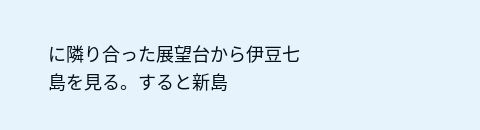に隣り合った展望台から伊豆七島を見る。すると新島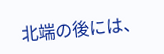北端の後には、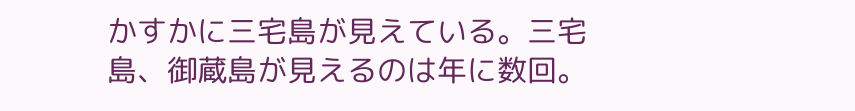かすかに三宅島が見えている。三宅島、御蔵島が見えるのは年に数回。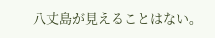八丈島が見えることはない。